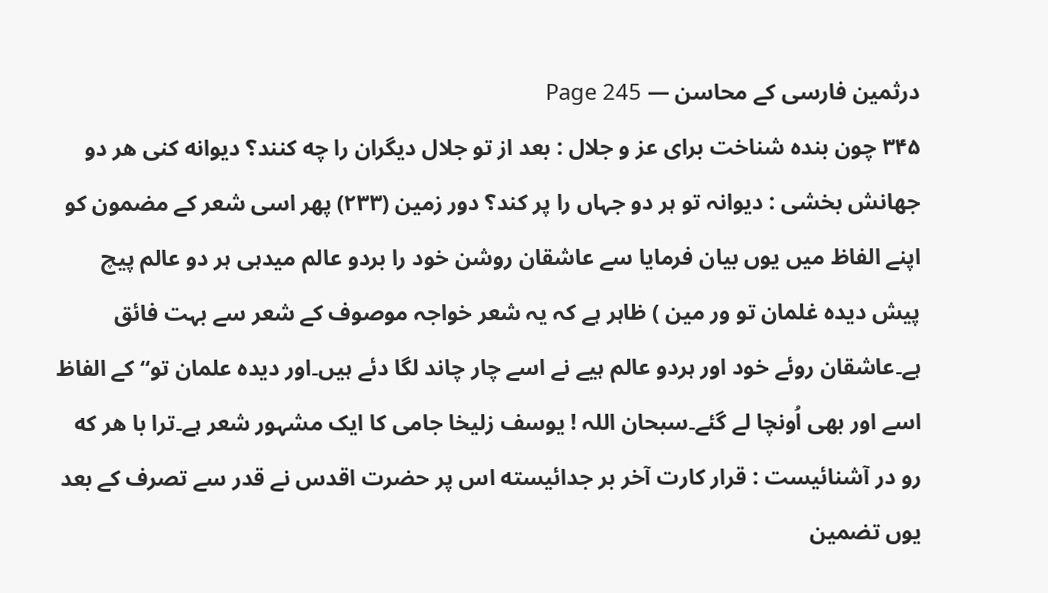درثمین فارسی کے محاسن — Page 245
۳۴۵ چون بنده شناخت برای عز و جلال : بعد از تو جلال دیگران را چه کنند؟ دیوانه کنی هر دو جهانش بخشی : دیوانہ تو ہر دو جہاں را پر کند؟ دور زمین (۲۳۳) پھر اسی شعر کے مضمون کو اپنے الفاظ میں یوں بیان فرمایا سے عاشقان روشن خود را بردو عالم میدہی ہر دو عالم پیچ پیش دیده غلمان تو ور مین ) ظاہر ہے کہ یہ شعر خواجہ موصوف کے شعر سے بہت فائق ہے۔عاشقان روئے خود اور ہردو عالم ہیے نے اسے چار چاند لگا دئے ہیں۔اور دیدہ علمان تو“ کے الفاظ اسے اور بھی اُونچا لے گئے۔سبحان اللہ ! یوسف زلیخا جامی کا ایک مشہور شعر ہے۔ترا با هر که رو در آشنائیست : قرار کارت آخر بر جدائیسته اس پر حضرت اقدس نے قدر سے تصرف کے بعد یوں تضمین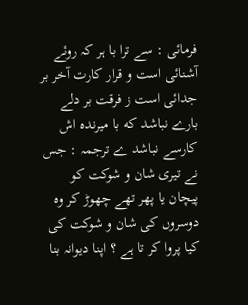فرمائی : سے ترا با ہر کہ روئے آشنائی است و قرار کارت آخر بر جدائی است ز فرقت بر دلے بارے نباشد که با میرنده اش کارسے نباشد ے ترجمہ : جس نے تیری شان و شوکت کو پیچان یا پھر تھے چھوڑ کر وہ دوسروں کی شان و شوکت کی کیا پروا کر تا ہے ؟ اپنا دیوانہ بنا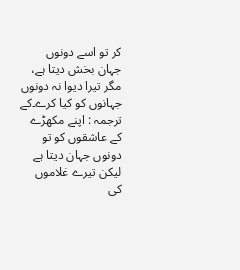کر تو اسے دونوں جہان بخش دیتا ہے، مگر تیرا دیوا نہ دونوں جہانوں کو کیا کرے۔کے ترجمہ : اپنے مکھڑے کے عاشقوں کو تو دونوں جہان دیتا ہے لیکن تیرے غلاموں کی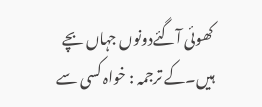کھوئی آگئےدونوں جہاں بچے ہیں۔کے ترجمہ : خواہ کسی سے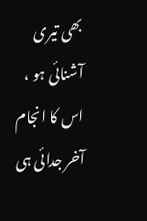بھی تیری آشنائی ہو ، اس کا انجام آخر جدائی ہی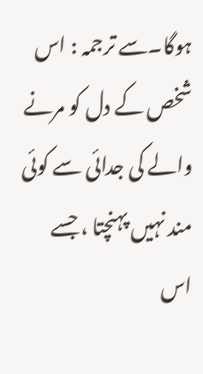ہوگا۔سے ترجمہ : اس شخص کے دل کو مرنے والے کی جدائی سے کوئی مند نہیں پہنچتا ، جسے اس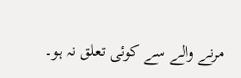مرنے والے سے کوئی تعلق نہ ہو۔